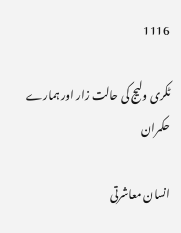1116

ٹکری ولیج کی حالت زار اور ہمارے حکمران

انسان معاشرتی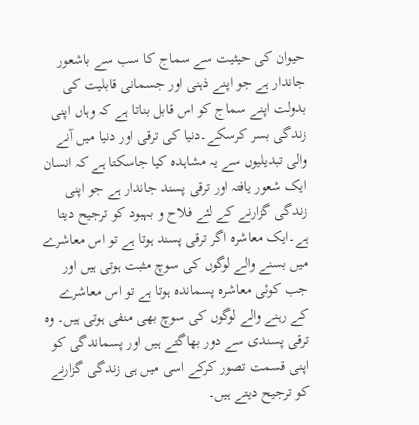حیوان کی حیثیت سے سماج کا سب سے باشعور جاندار ہے جو اپنے ذہنی اور جسمانی قابلیت کی بدولت اپنے سماج کو اس قابل بناتا ہے کہ وہاں اپنی زندگی بسر کرسکے۔دنیا کی ترقی اور دنیا میں آنے والی تبدیلیوں سے یہ مشاہدہ کیا جاسکتا ہے کہ انسان ایک شعور یافتہ اور ترقی پسند جاندار ہے جو اپنی زندگی گزارنے کے لئے فلاح و بہبود کو ترجیح دیتا ہے۔ایک معاشرہ اگر ترقی پسند ہوتا ہے تو اس معاشرے میں بسنے والے لوگوں کی سوچ مثبت ہوتی ہیں اور جب کوئی معاشرہ پسماندہ ہوتا ہے تو اس معاشرے کے رہنے والے لوگوں کی سوچ بھی منفی ہوتی ہیں۔ وہ ترقی پسندی سے دور بھاگتے ہیں اور پسماندگی کو اپنی قسمت تصور کرکے اسی میں ہی زندگی گزارنے کو ترجیح دیتے ہیں۔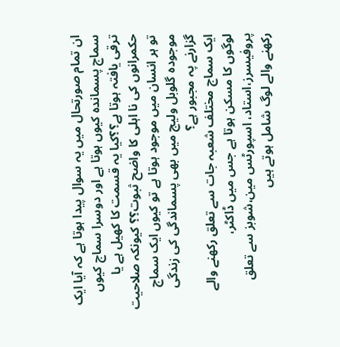ان تمام صورتحال میں یہ سوال پیدا ہوتا ہے کہ آیا ایک سماج پسماندہ کیوں ہوتا ہے اور دوسرا سماج کیوں ترقی یافتہ ہوتا ہے؟؟کیا یہ قسمت کا کھیل ہے یا حکمرانوں کی نا اہلی کا واضح ثبوت؟؟ کیونکہ صلاحیت تو ہر انسان میں موجود ہوتا ہے تو کیوں ایک سماج موجودہ گلوبل ولیج میں بھی پسماندگی کی زندگی گزارنے پہ مجبور ہے؟
ایک سماج مختلف شعبہ جات سے تعلق رکھنے والے لوگوں کا مسکن ہوتا ہے جس میں ڈاکٹر، پروفیسرز،استاد، اسپورٹس مین،شوبز سے تعلق رکھنے والے لوگ شامل ہوتے ہیں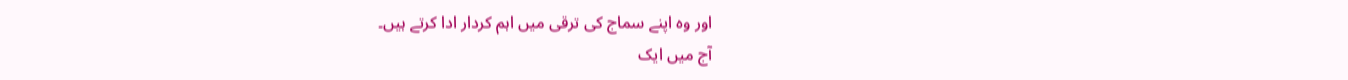اور وہ اپنے سماج کی ترقی میں اہم کردار ادا کرتے ہیں۔
آج میں ایک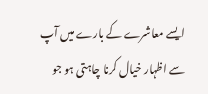ایسے معاشرے کے بارے میں آپ سے اظہار خیال کرنا چاہتی ہو جو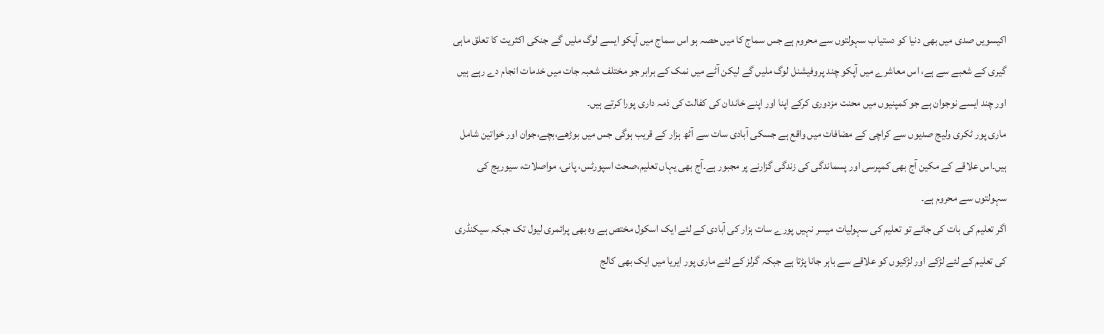اکیسویں صدی میں بھی دنیا کو دستیاب سہولتوں سے محروم ہے جس سماج کا میں حصہ ہو اس سماج میں آپکو ایسے لوگ ملیں گے جنکی اکثریت کا تعلق ماہی گیری کے شعبے سے ہے، اس معاشرے میں آپکو چند پروفیشنل لوگ ملیں گے لیکن آٹے میں نمک کے برابر جو مختلف شعبہ جات میں خدمات انجام دے رہے ہیں اور چند ایسے نوجوان ہے جو کمپنیوں میں محنت مزدوری کرکے اپنا اور اپنے خاندان کی کفالت کی ذمہ داری پورا کرتے ہیں۔
ماری پور ٹکری ولیج صدیوں سے کراچی کے مضافات میں واقع ہے جسکی آبادی سات سے آٹھ ہزار کے قریب ہوگی جس میں بوڑھے،بچے،جوان اور خواتین شامل ہیں۔اس علاقے کے مکین آج بھی کمپرسی اور پسماندگی کی زندگی گزارنے پر مجبور ہے۔آج بھی یہاں تعلیم،صحت اسپورٹس، پانی، مواصلات، سیوریج کی سہولتوں سے محروم ہے۔
اگر تعلیم کی بات کی جائے تو تعلیم کی سہولیات میسر نہیں پورے سات ہزار کی آبادی کے لئے ایک اسکول مختص ہے وہ بھی پرائمری لیول تک جبکہ سیکنڈری کی تعلیم کے لئے لڑکے اور لڑکیوں کو علاقے سے باہر جانا پڑتا ہے جبکہ گرلز کے لئے ماری پور ایریا میں ایک بھی کالج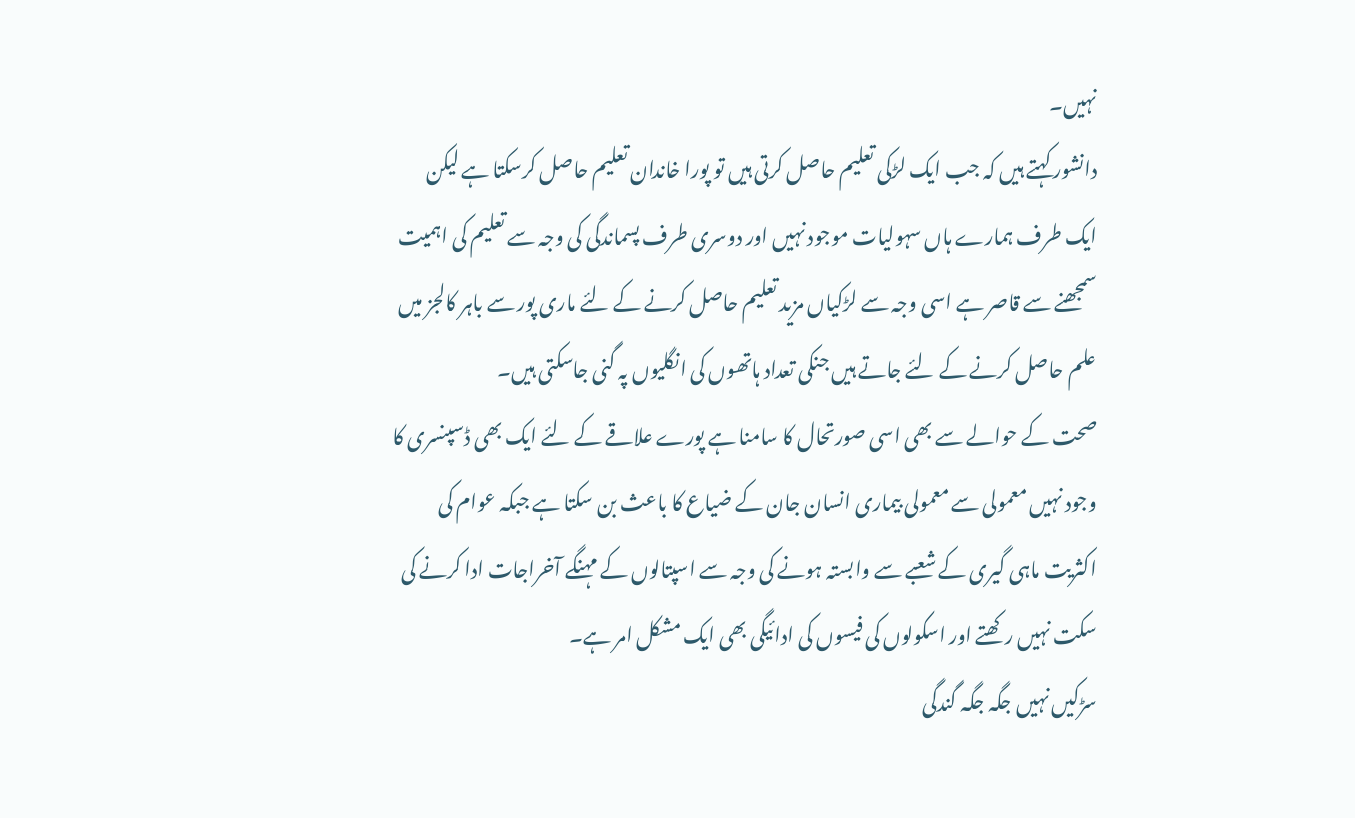نہیں۔
دانشور کہتے ہیں کہ جب ایک لڑکی تعلیم حاصل کرتی ہیں تو پورا خاندان تعلیم حاصل کرسکتا ہے لیکن ایک طرف ہمارے ہاں سہولیات موجود نہیں اور دوسری طرف پسماندگی کی وجہ سے تعلیم کی اہمیت سمجھنے سے قاصر ہے اسی وجہ سے لڑکیاں مزید تعلیم حاصل کرنے کے لئے ماری پور سے باہر کالجز میں علم حاصل کرنے کے لئے جاتے ہیں جنکی تعداد ہاتھوں کی انگلیوں پہ گنی جاسکتی ہیں۔
صحت کے حوالے سے بھی اسی صورتحال کا سامنا ہے پورے علاقے کے لئے ایک بھی ڈسپنسری کا وجود نہیں معمولی سے معمولی بیماری انسان جان کے ضیاع کا باعث بن سکتا ہے جبکہ عوام کی اکثریت ماہی گیری کے شعبے سے وابستہ ہونے کی وجہ سے اسپتالوں کے مہنگے آخراجات ادا کرنے کی سکت نہیں رکھتے اور اسکولوں کی فیسوں کی ادائیگی بھی ایک مشکل امر ہے۔
سڑکیں نہیں جگہ جگہ گندگی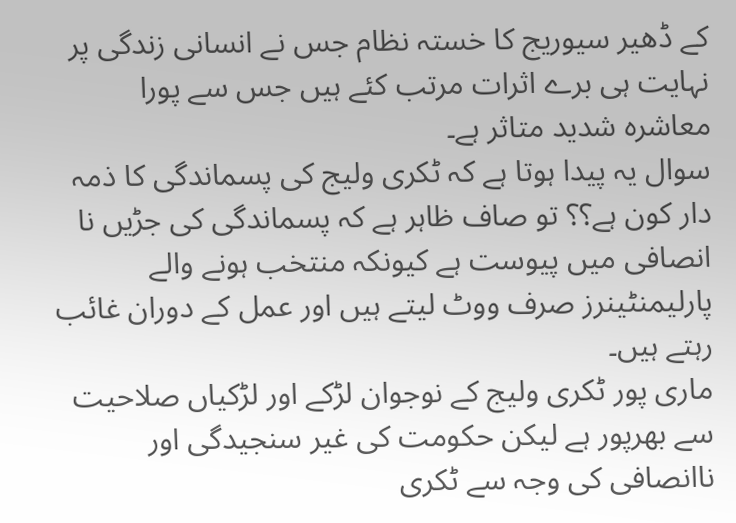کے ڈھیر سیوریج کا خستہ نظام جس نے انسانی زندگی پر نہایت ہی برے اثرات مرتب کئے ہیں جس سے پورا معاشرہ شدید متاثر ہے۔
سوال یہ پیدا ہوتا ہے کہ ٹکری ولیج کی پسماندگی کا ذمہ دار کون ہے؟؟ تو صاف ظاہر ہے کہ پسماندگی کی جڑیں نا انصافی میں پیوست ہے کیونکہ منتخب ہونے والے پارلیمنٹینرز صرف ووٹ لیتے ہیں اور عمل کے دوران غائب رہتے ہیں۔
ماری پور ٹکری ولیج کے نوجوان لڑکے اور لڑکیاں صلاحیت سے بھرپور ہے لیکن حکومت کی غیر سنجیدگی اور ناانصافی کی وجہ سے ٹکری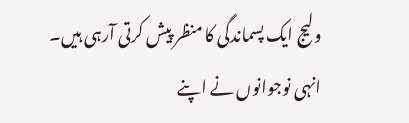ولیج ایک پسماندگی کا منظر پیش کرتی آرہی ہیں۔
انہی نوجوانوں نے اپنے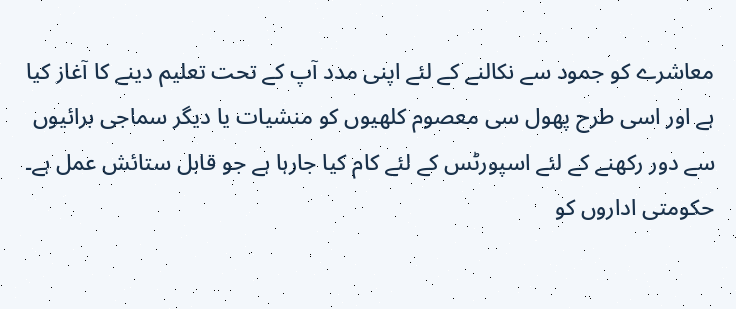معاشرے کو جمود سے نکالنے کے لئے اپنی مدد آپ کے تحت تعلیم دینے کا آغاز کیا ہے اور اسی طرح پھول سی معصوم کلھیوں کو منشیات یا دیگر سماجی برائیوں سے دور رکھنے کے لئے اسپورٹس کے لئے کام کیا جارہا ہے جو قابل ستائش عمل ہے۔
حکومتی اداروں کو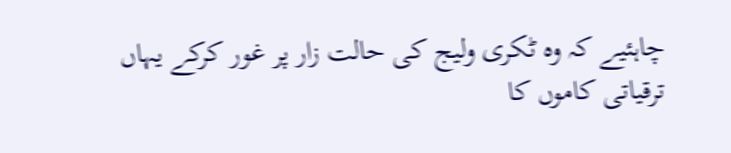چاہئیے کہ وہ ٹکری ولیج کی حالت زار پر غور کرکے یہاں ترقیاتی کاموں کا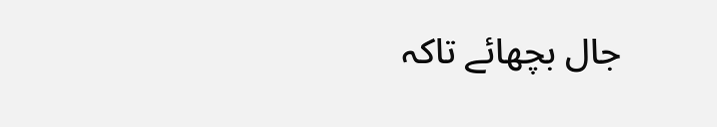جال بچھائے تاکہ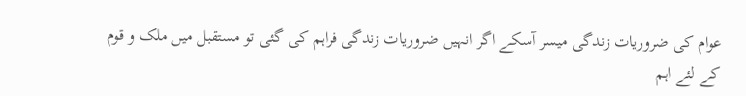عوام کی ضروریات زندگی میسر آسکے اگر انہیں ضروریات زندگی فراہم کی گئی تو مستقبل میں ملک و قوم کے لئے اہم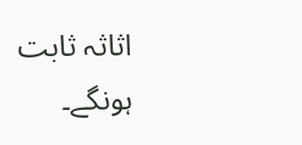اثاثہ ثابت ہونگے۔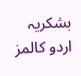بشکریہ اردو کالمز